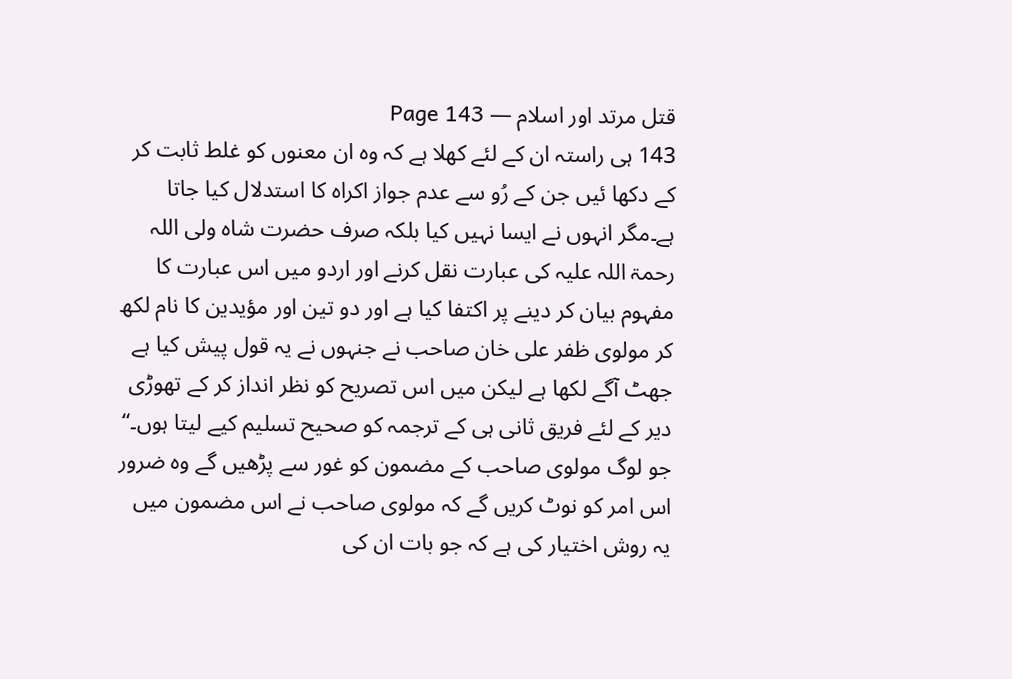قتل مرتد اور اسلام — Page 143
143 ہی راستہ ان کے لئے کھلا ہے کہ وہ ان معنوں کو غلط ثابت کر کے دکھا ئیں جن کے رُو سے عدم جواز اکراہ کا استدلال کیا جاتا ہے۔مگر انہوں نے ایسا نہیں کیا بلکہ صرف حضرت شاہ ولی اللہ رحمۃ اللہ علیہ کی عبارت نقل کرنے اور اردو میں اس عبارت کا مفہوم بیان کر دینے پر اکتفا کیا ہے اور دو تین اور مؤیدین کا نام لکھ کر مولوی ظفر علی خان صاحب نے جنہوں نے یہ قول پیش کیا ہے جھٹ آگے لکھا ہے لیکن میں اس تصریح کو نظر انداز کر کے تھوڑی دیر کے لئے فریق ثانی ہی کے ترجمہ کو صحیح تسلیم کیے لیتا ہوں۔“ جو لوگ مولوی صاحب کے مضمون کو غور سے پڑھیں گے وہ ضرور اس امر کو نوٹ کریں گے کہ مولوی صاحب نے اس مضمون میں یہ روش اختیار کی ہے کہ جو بات ان کی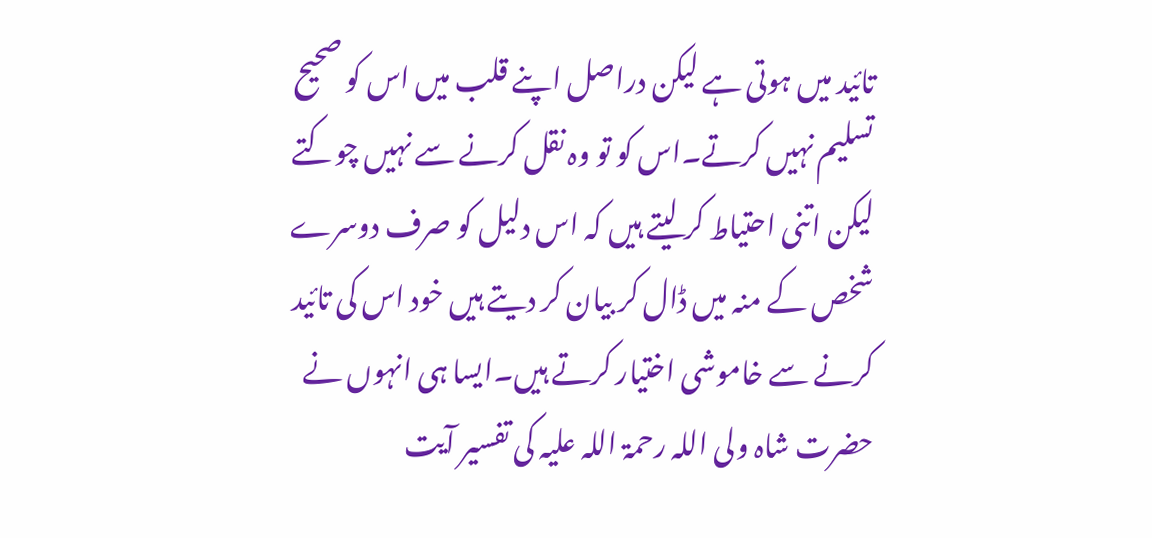تائید میں ہوتی ہے لیکن دراصل اپنے قلب میں اس کو صحیح تسلیم نہیں کرتے۔اس کو تو وہ نقل کرنے سے نہیں چوکتے لیکن اتنی احتیاط کر لیتے ہیں کہ اس دلیل کو صرف دوسرے شخص کے منہ میں ڈال کر بیان کر دیتے ہیں خود اس کی تائید کرنے سے خاموشی اختیار کرتے ہیں۔ایسا ہی انہوں نے حضرت شاہ ولی اللہ رحمۃ اللہ علیہ کی تفسیر آیت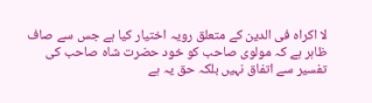لا اکراہ فی الدین کے متعلق رویہ اختیار کیا ہے جس سے صاف ظاہر ہے کہ مولوی صاحب کو خود حضرت شاہ صاحب کی تفسیر سے اتفاق نہیں بلکہ حق یہ ہے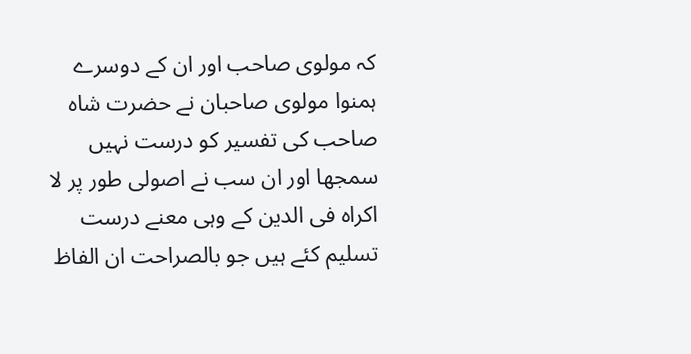کہ مولوی صاحب اور ان کے دوسرے ہمنوا مولوی صاحبان نے حضرت شاہ صاحب کی تفسیر کو درست نہیں سمجھا اور ان سب نے اصولی طور پر لا اکراہ فی الدین کے وہی معنے درست تسلیم کئے ہیں جو بالصراحت ان الفاظ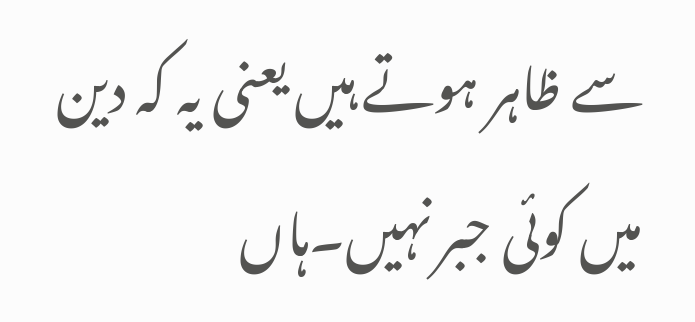سے ظاہر ہوتے ہیں یعنی یہ کہ دین میں کوئی جبر نہیں۔ہاں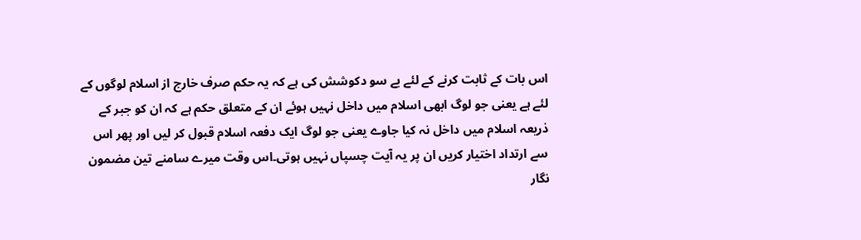اس بات کے ثابت کرنے کے لئے بے سو دکوشش کی ہے کہ یہ حکم صرف خارج از اسلام لوگوں کے لئے ہے یعنی جو لوگ ابھی اسلام میں داخل نہیں ہوئے ان کے متعلق حکم ہے کہ ان کو جبر کے ذریعہ اسلام میں داخل نہ کیا جاوے یعنی جو لوگ ایک دفعہ اسلام قبول کر لیں اور پھر اس سے ارتداد اختیار کریں ان پر یہ آیت چسپاں نہیں ہوتی۔اس وقت میرے سامنے تین مضمون نگار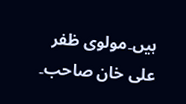ہیں۔مولوی ظفر علی خان صاحب۔